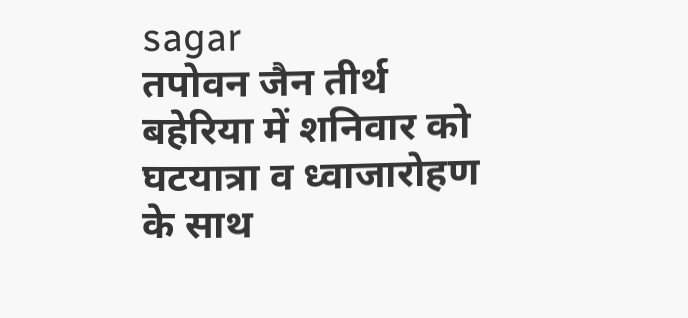sagar
तपोवन जैन तीर्थ बहेरिया में शनिवार को घटयात्रा व ध्वाजारोहण के साथ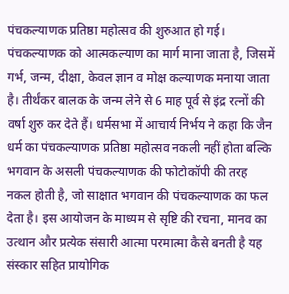पंचकल्याणक प्रतिष्ठा महोत्सव की शुरुआत हो गई। पंचकल्याणक को आत्मकल्याण का मार्ग माना जाता है, जिसमें गर्भ, जन्म, दीक्षा, केवल ज्ञान व मोक्ष कल्याणक मनाया जाता है। तीर्थंकर बालक के जन्म लेने से 6 माह पूर्व से इंद्र रत्नों की वर्षा शुरु कर देते हैं। धर्मसभा में आचार्य निर्भय ने कहा कि जैन धर्म का पंचकल्याणक प्रतिष्ठा महोत्सव नकली नहीं होता बल्कि भगवान के असली पंचकल्याणक की फोटोकॉपी की तरह नकल होती है, जो साक्षात भगवान की पंचकल्याणक का फल देता है। इस आयोजन के माध्यम से सृष्टि की रचना, मानव का उत्थान और प्रत्येक संसारी आत्मा परमात्मा कैसे बनती है यह संस्कार सहित प्रायोगिक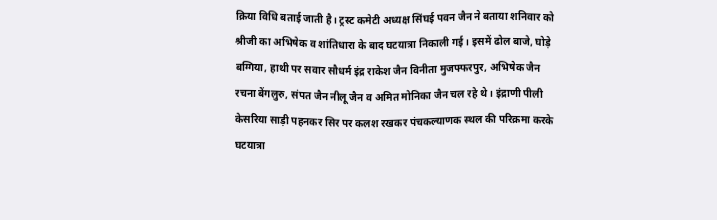क्रिया विधि बताई जाती है। ट्रस्ट कमेटी अध्यक्ष सिंघई पवन जैन ने बताया शनिवार को श्रीजी का अभिषेक व शांतिधारा के बाद घटयात्रा निकाली गई। इसमें ढोल बाजे, घोड़े बग्गिया, हाथी पर सवार सौधर्म इंद्र राकेश जैन विनीता मुजफ्फरपुर, अभिषेक जैन रचना बेंगलुरु, संपत जैन नीलू जैन व अमित मोनिका जैन चल रहे थे। इंद्राणी पीली केसरिया साड़ी पहनकर सिर पर कलश रखकर पंचकल्याणक स्थल की परिक्रमा करके घटयात्रा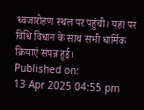ध्वजारोहण स्थल पर पहुंची। यहां पर विधि विधान के साथ सभी धार्मिक क्रियाएं संपन्न हुई।
Published on:
13 Apr 2025 04:55 pm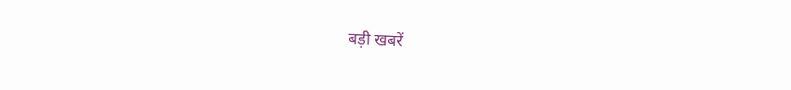बड़ी खबरें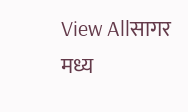View Allसागर
मध्य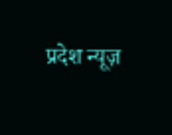प्रदेश न्यूज़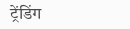ट्रेंडिंग